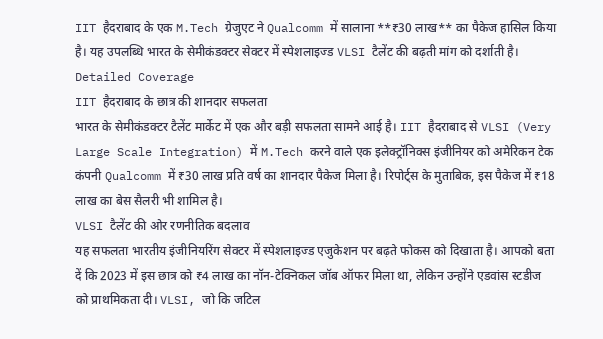IIT हैदराबाद के एक M.Tech ग्रेजुएट ने Qualcomm में सालाना **₹30 लाख** का पैकेज हासिल किया है। यह उपलब्धि भारत के सेमीकंडक्टर सेक्टर में स्पेशलाइज्ड VLSI टैलेंट की बढ़ती मांग को दर्शाती है।
Detailed Coverage
IIT हैदराबाद के छात्र की शानदार सफलता
भारत के सेमीकंडक्टर टैलेंट मार्केट में एक और बड़ी सफलता सामने आई है। IIT हैदराबाद से VLSI (Very Large Scale Integration) में M.Tech करने वाले एक इलेक्ट्रॉनिक्स इंजीनियर को अमेरिकन टेक कंपनी Qualcomm में ₹30 लाख प्रति वर्ष का शानदार पैकेज मिला है। रिपोर्ट्स के मुताबिक, इस पैकेज में ₹18 लाख का बेस सैलरी भी शामिल है।
VLSI टैलेंट की ओर रणनीतिक बदलाव
यह सफलता भारतीय इंजीनियरिंग सेक्टर में स्पेशलाइज्ड एजुकेशन पर बढ़ते फोकस को दिखाता है। आपको बता दें कि 2023 में इस छात्र को ₹4 लाख का नॉन-टेक्निकल जॉब ऑफर मिला था, लेकिन उन्होंने एडवांस स्टडीज को प्राथमिकता दी। VLSI, जो कि जटिल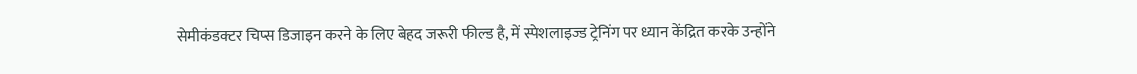सेमीकंडक्टर चिप्स डिजाइन करने के लिए बेहद जरूरी फील्ड है, में स्पेशलाइज्ड ट्रेनिंग पर ध्यान केंद्रित करके उन्होंने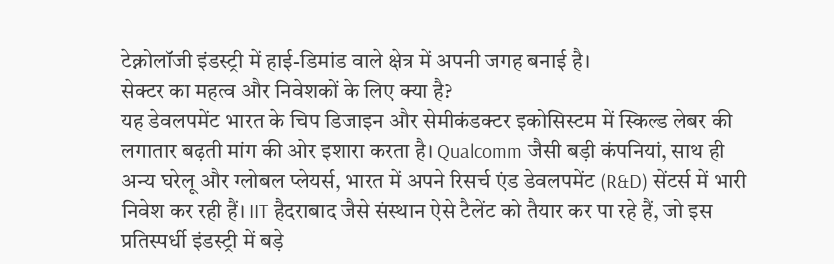टेक्नोलॉजी इंडस्ट्री में हाई-डिमांड वाले क्षेत्र में अपनी जगह बनाई है।
सेक्टर का महत्व और निवेशकों के लिए क्या है?
यह डेवलपमेंट भारत के चिप डिजाइन और सेमीकंडक्टर इकोसिस्टम में स्किल्ड लेबर की लगातार बढ़ती मांग की ओर इशारा करता है। Qualcomm जैसी बड़ी कंपनियां, साथ ही अन्य घरेलू और ग्लोबल प्लेयर्स, भारत में अपने रिसर्च एंड डेवलपमेंट (R&D) सेंटर्स में भारी निवेश कर रही हैं। IIT हैदराबाद जैसे संस्थान ऐसे टैलेंट को तैयार कर पा रहे हैं, जो इस प्रतिस्पर्धी इंडस्ट्री में बड़े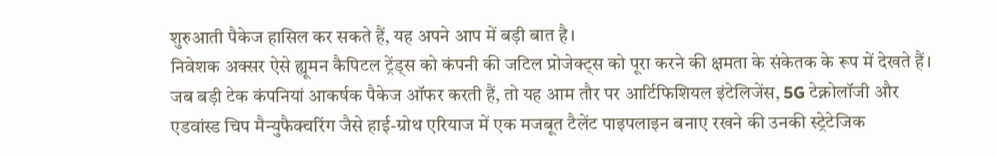शुरुआती पैकेज हासिल कर सकते हैं, यह अपने आप में बड़ी बात है।
निवेशक अक्सर ऐसे ह्यूमन कैपिटल ट्रेंड्स को कंपनी की जटिल प्रोजेक्ट्स को पूरा करने की क्षमता के संकेतक के रूप में देखते हैं। जब बड़ी टेक कंपनियां आकर्षक पैकेज ऑफर करती हैं, तो यह आम तौर पर आर्टिफिशियल इंटेलिजेंस, 5G टेक्नोलॉजी और एडवांस्ड चिप मैन्युफैक्चरिंग जैसे हाई-ग्रोथ एरियाज में एक मजबूत टैलेंट पाइपलाइन बनाए रखने की उनकी स्ट्रेटेजिक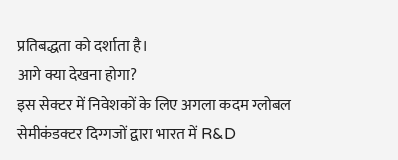प्रतिबद्धता को दर्शाता है।
आगे क्या देखना होगा?
इस सेक्टर में निवेशकों के लिए अगला कदम ग्लोबल सेमीकंडक्टर दिग्गजों द्वारा भारत में R&D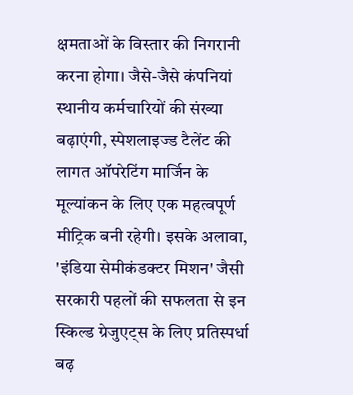क्षमताओं के विस्तार की निगरानी करना होगा। जैसे-जैसे कंपनियां स्थानीय कर्मचारियों की संख्या बढ़ाएंगी, स्पेशलाइज्ड टैलेंट की लागत ऑपरेटिंग मार्जिन के मूल्यांकन के लिए एक महत्वपूर्ण मीट्रिक बनी रहेगी। इसके अलावा, 'इंडिया सेमीकंडक्टर मिशन' जैसी सरकारी पहलों की सफलता से इन स्किल्ड ग्रेजुएट्स के लिए प्रतिस्पर्धा बढ़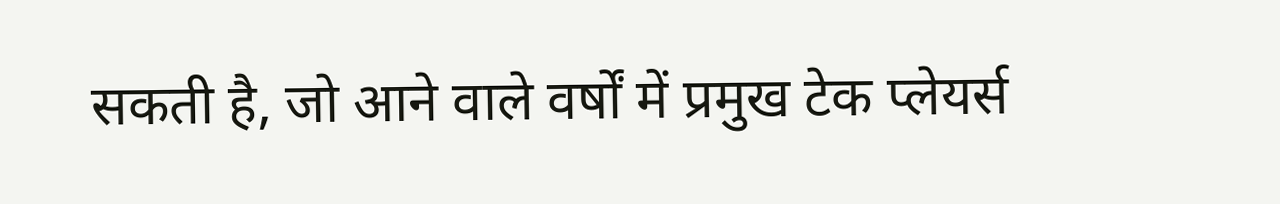सकती है, जो आने वाले वर्षों में प्रमुख टेक प्लेयर्स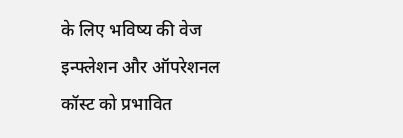के लिए भविष्य की वेज इन्फ्लेशन और ऑपरेशनल कॉस्ट को प्रभावित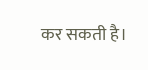कर सकती है।